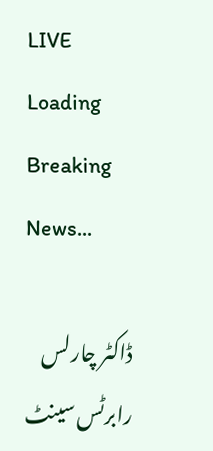LIVE
Loading Breaking News...

ڈاکٹر چارلس رابرٹس سینٹ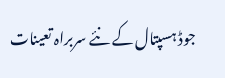جوڈ ہسپتال کے نئے سربراہ تعینات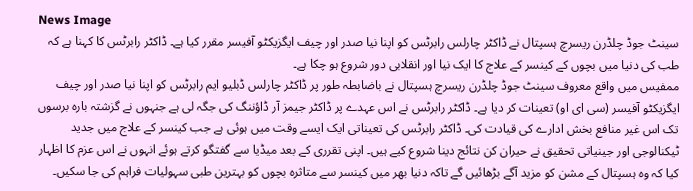News Image
سینٹ جوڈ چلڈرن ریسرچ ہسپتال نے ڈاکٹر چارلس رابرٹس کو اپنا نیا صدر اور چیف ایگزیکٹو آفیسر مقرر کیا ہے۔ ڈاکٹر رابرٹس کا کہنا ہے کہ طب کی دنیا میں بچوں کے کینسر کے علاج کا ایک نیا اور انقلابی دور شروع ہو چکا ہے۔
ممفیس میں واقع معروف سینٹ جوڈ چلڈرن ریسرچ ہسپتال نے باضابطہ طور پر ڈاکٹر چارلس ڈبلیو ایم رابرٹس کو اپنا نیا صدر اور چیف ایگزیکٹو آفیسر (سی ای او) تعینات کر دیا ہے۔ ڈاکٹر رابرٹس نے اس عہدے پر ڈاکٹر جیمز آر ڈاؤننگ کی جگہ لی ہے جنہوں نے گزشتہ بارہ برسوں تک اس غیر منافع بخش ادارے کی قیادت کی۔ ڈاکٹر رابرٹس کی تعیناتی ایک ایسے وقت میں ہوئی ہے جب کینسر کے علاج میں جدید ٹیکنالوجی اور جینیاتی تحقیق نے حیران کن نتائج دینا شروع کیے ہیں۔ اپنی تقرری کے بعد میڈیا سے گفتگو کرتے ہوئے انہوں نے اس عزم کا اظہار کیا کہ وہ ہسپتال کے مشن کو مزید آگے بڑھائیں گے تاکہ دنیا بھر میں کینسر سے متاثرہ بچوں کو بہترین طبی سہولیات فراہم کی جا سکیں۔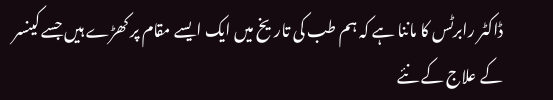ڈاکٹر رابرٹس کا ماننا ہے کہ ہم طب کی تاریخ میں ایک ایسے مقام پر کھڑے ہیں جسے کینسر کے علاج کے نئے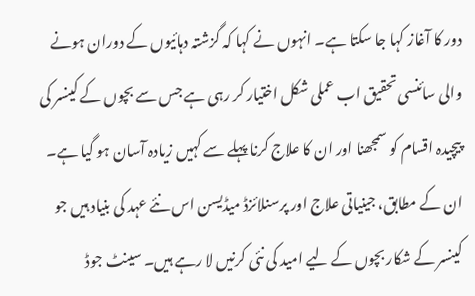دور کا آغاز کہا جا سکتا ہے۔ انہوں نے کہا کہ گزشتہ دہائیوں کے دوران ہونے والی سائنسی تحقیق اب عملی شکل اختیار کر رہی ہے جس سے بچوں کے کینسر کی پیچیدہ اقسام کو سمجھنا اور ان کا علاج کرنا پہلے سے کہیں زیادہ آسان ہو گیا ہے۔ ان کے مطابق، جینیاتی علاج اور پرسنلائزڈ میڈیسن اس نئے عہد کی بنیاد ہیں جو کینسر کے شکار بچوں کے لیے امید کی نئی کرنیں لا رہے ہیں۔ سینٹ جوڈ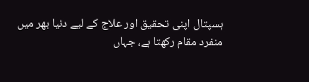ہسپتال اپنی تحقیق اور علاج کے لیے دنیا بھر میں منفرد مقام رکھتا ہے، جہاں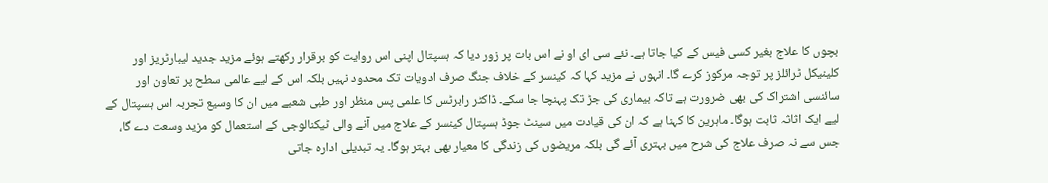بچوں کا علاج بغیر کسی فیس کے کیا جاتا ہے۔ نئے سی ای او نے اس بات پر زور دیا کہ ہسپتال اپنی اس روایت کو برقرار رکھتے ہوئے مزید جدید لیبارٹریز اور کلینیکل ٹرائلز پر توجہ مرکوز کرے گا۔ انہوں نے مزید کہا کہ کینسر کے خلاف جنگ صرف ادویات تک محدود نہیں بلکہ اس کے لیے عالمی سطح پر تعاون اور سائنسی اشتراک کی بھی ضرورت ہے تاکہ بیماری کی جڑ تک پہنچا جا سکے۔ ڈاکٹر رابرٹس کا علمی پس منظر اور طبی شعبے میں ان کا وسیع تجربہ اس ہسپتال کے لیے ایک اثاثہ ثابت ہوگا۔ ماہرین کا کہنا ہے کہ ان کی قیادت میں سینٹ جوڈ ہسپتال کینسر کے علاج میں آنے والی ٹیکنالوجی کے استعمال کو مزید وسعت دے گا، جس سے نہ صرف علاج کی شرح میں بہتری آئے گی بلکہ مریضوں کی زندگی کا معیار بھی بہتر ہوگا۔ یہ تبدیلی ادارہ جاتی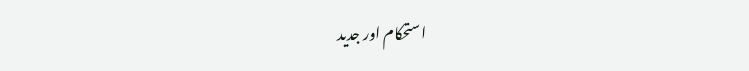استحکام اور جدید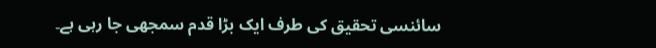سائنسی تحقیق کی طرف ایک بڑا قدم سمجھی جا رہی ہے۔